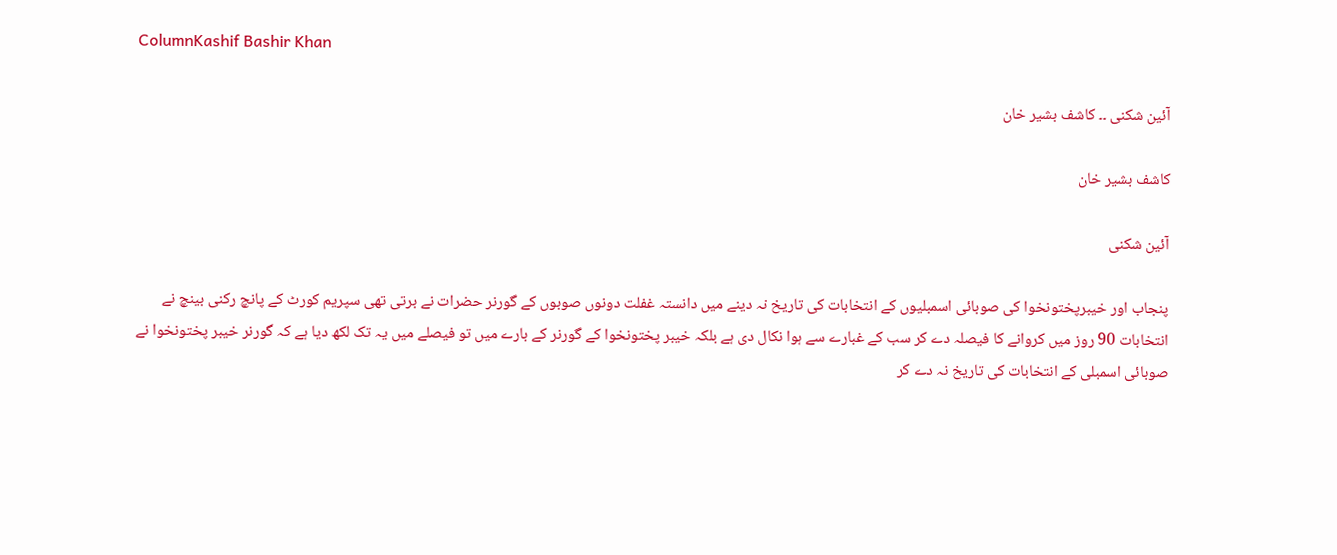ColumnKashif Bashir Khan

آئین شکنی ۔۔ کاشف بشیر خان

کاشف بشیر خان

آئین شکنی

پنجاب اور خیبرپختونخوا کی صوبائی اسمبلیوں کے انتخابات کی تاریخ نہ دینے میں دانستہ غفلت دونوں صوبوں کے گورنر حضرات نے برتی تھی سپریم کورٹ کے پانچ رکنی بینچ نے انتخابات 90 روز میں کروانے کا فیصلہ دے کر سب کے غبارے سے ہوا نکال دی ہے بلکہ خیبر پختونخوا کے گورنر کے بارے میں تو فیصلے میں یہ تک لکھ دیا ہے کہ گورنر خیبر پختونخوا نے صوبائی اسمبلی کے انتخابات کی تاریخ نہ دے کر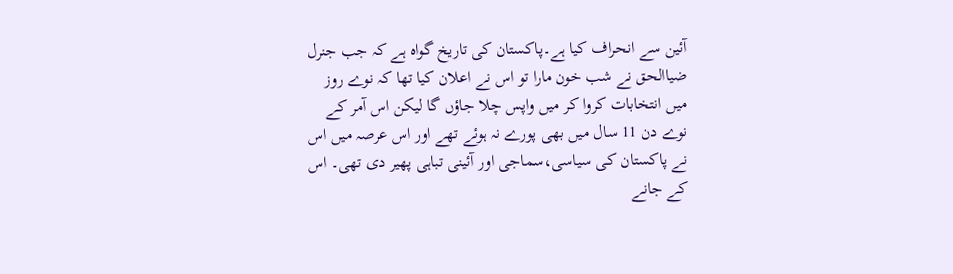آئین سے انحراف کیا ہے۔پاکستان کی تاریخ گواہ ہے کہ جب جنرل ضیاالحق نے شب خون مارا تو اس نے اعلان کیا تھا کہ نوے روز میں انتخابات کروا کر میں واپس چلا جاؤں گا لیکن اس آمر کے نوے دن 11 سال میں بھی پورے نہ ہوئے تھے اور اس عرصہ میں اس نے پاکستان کی سیاسی،سماجی اور آئینی تباہی پھیر دی تھی۔ اس کے جانے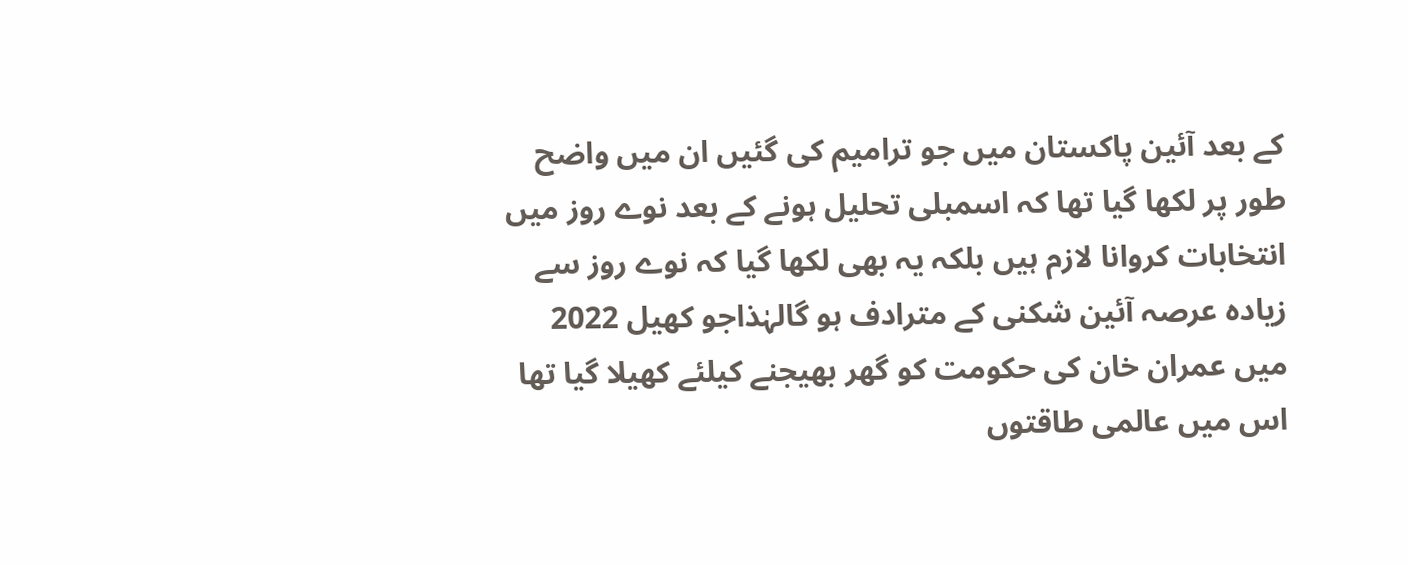کے بعد آئین پاکستان میں جو ترامیم کی گئیں ان میں واضح طور پر لکھا گیا تھا کہ اسمبلی تحلیل ہونے کے بعد نوے روز میں انتخابات کروانا لازم ہیں بلکہ یہ بھی لکھا گیا کہ نوے روز سے زیادہ عرصہ آئین شکنی کے مترادف ہو گالہٰذاجو کھیل 2022 میں عمران خان کی حکومت کو گھر بھیجنے کیلئے کھیلا گیا تھا اس میں عالمی طاقتوں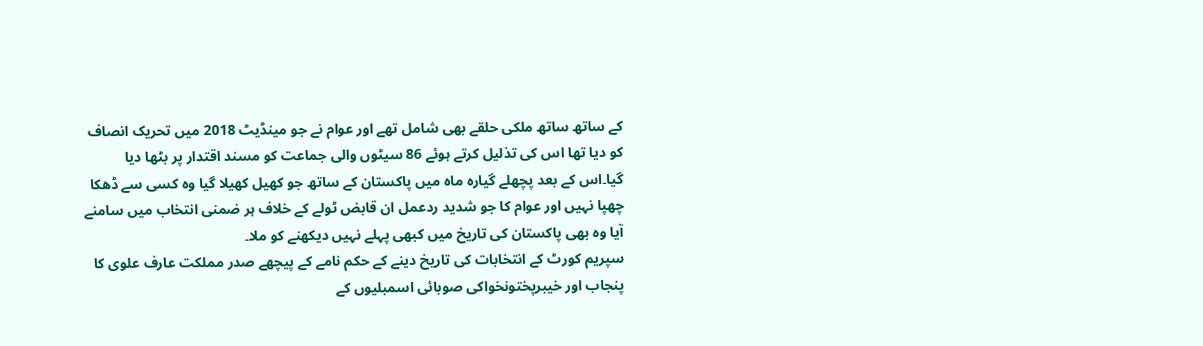کے ساتھ ساتھ ملکی حلقے بھی شامل تھے اور عوام نے جو مینڈیٹ 2018 میں تحریک انصاف کو دیا تھا اس کی تذلیل کرتے ہوئے 86 سیٹوں والی جماعت کو مسند اقتدار پر بٹھا دیا گیا۔اس کے بعد پچھلے گیارہ ماہ میں پاکستان کے ساتھ جو کھیل کھیلا گیا وہ کسی سے ڈھکا چھپا نہیں اور عوام کا جو شدید ردعمل ان قابض ٹولے کے خلاف ہر ضمنی انتخاب میں سامنے آیا وہ بھی پاکستان کی تاریخ میں کبھی پہلے نہیں دیکھنے کو ملا۔
سپریم کورٹ کے انتخابات کی تاریخ دینے کے حکم نامے کے پیچھے صدر مملکت عارف علوی کا پنجاب اور خیبرپختونخواکی صوبائی اسمبلیوں کے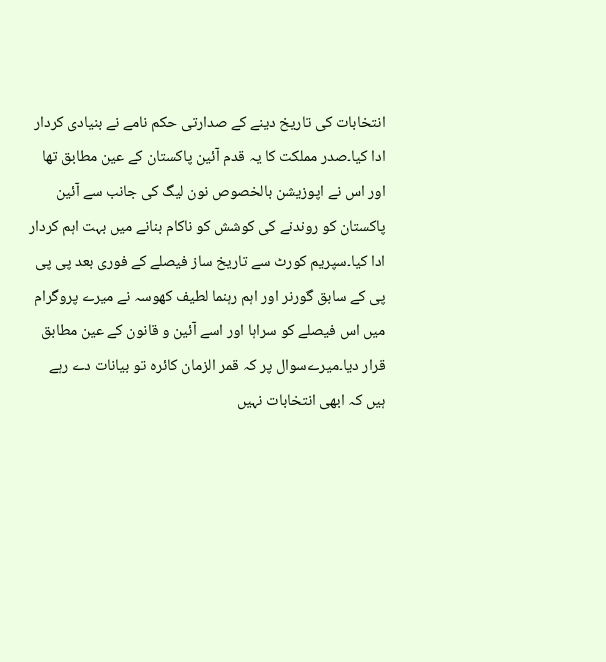انتخابات کی تاریخ دینے کے صدارتی حکم نامے نے بنیادی کردار ادا کیا۔صدر مملکت کا یہ قدم آئین پاکستان کے عین مطابق تھا اور اس نے اپوزیشن بالخصوص نون لیگ کی جانب سے آئین پاکستان کو روندنے کی کوشش کو ناکام بنانے میں بہت اہم کردار ادا کیا۔سپریم کورٹ سے تاریخ ساز فیصلے کے فوری بعد پی پی پی کے سابق گورنر اور اہم رہنما لطیف کھوسہ نے میرے پروگرام میں اس فیصلے کو سراہا اور اسے آئین و قانون کے عین مطابق قرار دیا۔میرےسوال پر کہ قمر الزمان کائرہ تو بیانات دے رہے ہیں کہ ابھی انتخابات نہیں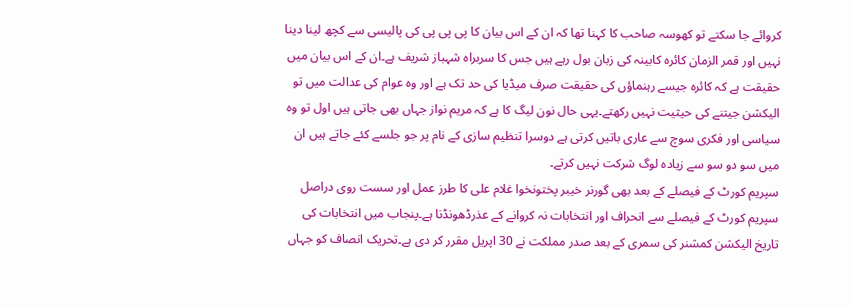کروائے جا سکتے تو کھوسہ صاحب کا کہنا تھا کہ ان کے اس بیان کا پی پی پی کی پالیسی سے کچھ لینا دینا نہیں اور قمر الزمان کائرہ کابینہ کی زبان بول رہے ہیں جس کا سربراہ شہباز شریف ہے۔ان کے اس بیان میں حقیقت ہے کہ کائرہ جیسے رہنماؤں کی حقیقت صرف میڈیا کی حد تک ہے اور وہ عوام کی عدالت میں تو الیکشن جیتنے کی حیثیت نہیں رکھتے۔یہی حال نون لیگ کا ہے کہ مریم نواز جہاں بھی جاتی ہیں اول تو وہ سیاسی اور فکری سوچ سے عاری باتیں کرتی ہے دوسرا تنظیم سازی کے نام پر جو جلسے کئے جاتے ہیں ان میں سو دو سو سے زیادہ لوگ شرکت نہیں کرتے۔
سپریم کورٹ کے فیصلے کے بعد بھی گورنر خیبر پختونخوا غلام علی کا طرز عمل اور سست روی دراصل سپریم کورٹ کے فیصلے سے انحراف اور انتخابات نہ کروانے کے عذرڈھونڈنا ہے۔پنجاب میں انتخابات کی تاریخ الیکشن کمشنر کی سمری کے بعد صدر مملکت نے 30 اپریل مقرر کر دی ہے۔تحریک انصاف کو جہاں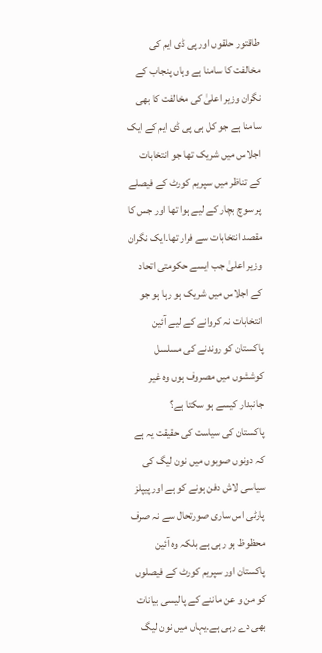طاقتور حلقوں اور پی ڈی ایم کی مخالفت کا سامنا ہے وہاں پنجاب کے نگران وزیر اعلیٰ کی مخالفت کا بھی سامنا ہے جو کل ہی پی ڈی ایم کے ایک اجلاس میں شریک تھا جو انتخابات کے تناظر میں سپریم کورٹ کے فیصلے پر سوچ بچار کے لیے ہوا تھا اور جس کا مقصد انتخابات سے فرار تھا۔ایک نگران وزیر اعلیٰ جب ایسے حکومتی اتحاد کے اجلاس میں شریک ہو رہا ہو جو انتخابات نہ کروانے کے لیے آئین پاکستان کو روندنے کی مسلسل کوششوں میں مصروف ہوں وہ غیر جانبدار کیسے ہو سکتا ہے؟
پاکستان کی سیاست کی حقیقت یہ ہے کہ دونوں صوبوں میں نون لیگ کی سیاسی لاش دفن ہونے کو ہے اور پیپلز پارٹی اس ساری صورتحال سے نہ صرف محظوظ ہو رہی ہے بلکہ وہ آئین پاکستان اور سپریم کورٹ کے فیصلوں کو من و عن ماننے کے پالیسی بیانات بھی دے رہی ہے۔یہاں میں نون لیگ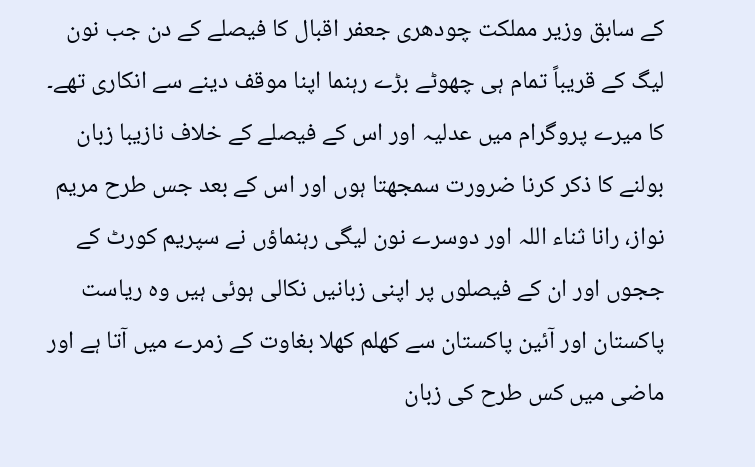کے سابق وزیر مملکت چودھری جعفر اقبال کا فیصلے کے دن جب نون لیگ کے قریباً تمام ہی چھوٹے بڑے رہنما اپنا موقف دینے سے انکاری تھے۔ کا میرے پروگرام میں عدلیہ اور اس کے فیصلے کے خلاف نازیبا زبان بولنے کا ذکر کرنا ضرورت سمجھتا ہوں اور اس کے بعد جس طرح مریم نواز، رانا ثناء اللہ اور دوسرے نون لیگی رہنماؤں نے سپریم کورٹ کے ججوں اور ان کے فیصلوں پر اپنی زبانیں نکالی ہوئی ہیں وہ ریاست پاکستان اور آئین پاکستان سے کھلم کھلا بغاوت کے زمرے میں آتا ہے اور ماضی میں کس طرح کی زبان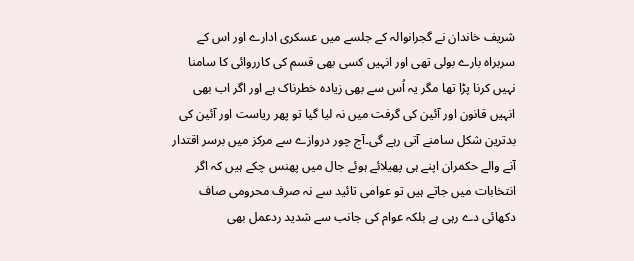شریف خاندان نے گجرانوالہ کے جلسے میں عسکری ادارے اور اس کے سربراہ بارے بولی تھی اور انہیں کسی بھی قسم کی کارروائی کا سامنا نہیں کرنا پڑا تھا مگر یہ اُس سے بھی زیادہ خطرناک ہے اور اگر اب بھی انہیں قانون اور آئین کی گرفت میں نہ لیا گیا تو پھر ریاست اور آئین کی بدترین شکل سامنے آتی رہے گی۔آج چور دروازے سے مرکز میں برسر اقتدار آنے والے حکمران اپنے ہی پھیلائے ہوئے جال میں پھنس چکے ہیں کہ اگر انتخابات میں جاتے ہیں تو عوامی تائید سے نہ صرف محرومی صاف دکھائی دے رہی ہے بلکہ عوام کی جانب سے شدید ردعمل بھی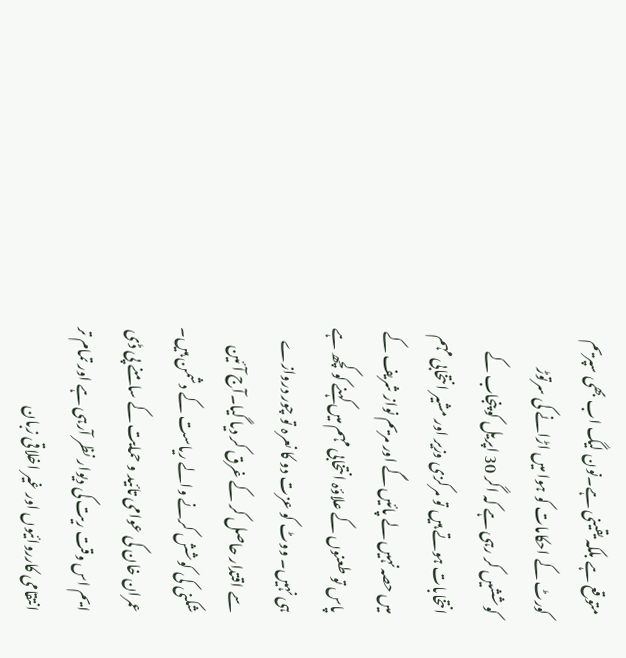متوقع ہے بلکہ یقینی ہے۔نون لیگ اب بھی سپریم کورٹ کے احکامات کو ہوا میں اڑانے کی سرتوڑ کوششیں کر رہی ہے کہ اگر 30 اپریل کو پنجاب کے انتخابات ہوتے ہیں تو مرکزی وزیر اور مشیر انتخابی مہم میں حصہ نہیں لے پائیں گے اور مریم نواز شریف کے پاس تو طعنوں کے علاؤہ انتخابی مہم میں کہنے کو کچھ ہے ہی نہیں۔ ووٹ کو عزت دو کا نعرہ تو چور دروازے سے اقتدار حاصل کر کے غرق کر دیا گیا۔آج آئین شکنی کی کوشش کرنے والے ریاست کے دشمن ہیں۔ عمران خان کی عوامی تائید و حمایت کے سامنے پی ڈی ایم اس وقت ریت کی دیوار نظر آرہی ہے اور تمام تر انتقامی کارروائیوں اور غیر اخلاقی زبان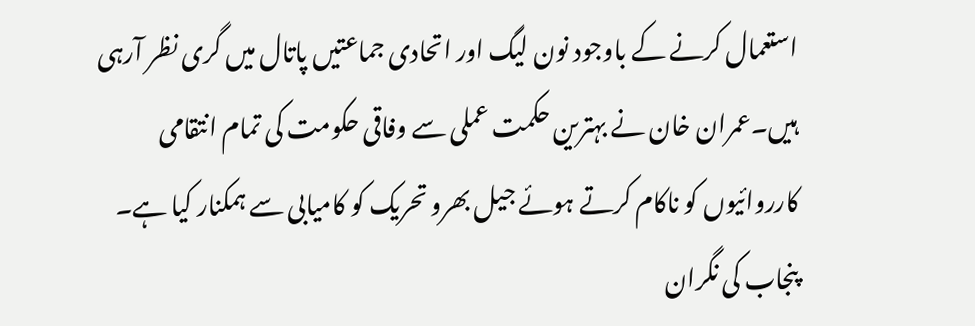استعمال کرنے کے باوجود نون لیگ اور اتحادی جماعتیں پاتال میں گری نظر آرہی ہیں۔عمران خان نے بہترین حکمت عملی سے وفاقی حکومت کی تمام انتقامی کارروائیوں کو ناکام کرتے ہوئے جیل بھرو تحریک کو کامیابی سے ہمکنار کیا ہے۔ پنجاب کی نگران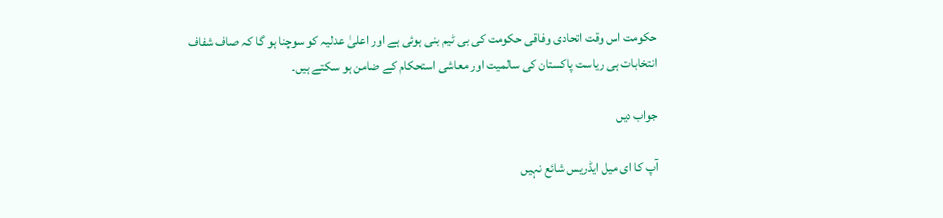حکومت اس وقت اتحادی وفاقی حکومت کی بی ٹیم بنی ہوئی ہے اور اعلیٰ عدلیہ کو سوچنا ہو گا کہ صاف شفاف انتخابات ہی ریاست پاکستان کی سالمیت اور معاشی استحکام کے ضامن ہو سکتے ہیں۔

جواب دیں

آپ کا ای میل ایڈریس شائع نہیں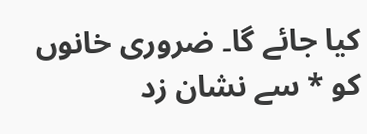کیا جائے گا۔ ضروری خانوں کو * سے نشان زد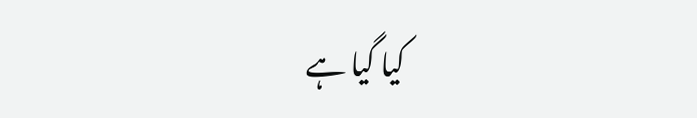کیا گیا ہے